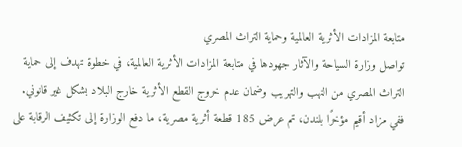متابعة المزادات الأثرية العالمية وحماية التراث المصري
تواصل وزارة السياحة والآثار جهودها في متابعة المزادات الأثرية العالمية، في خطوة تهدف إلى حماية التراث المصري من النهب والتهريب وضمان عدم خروج القطع الأثرية خارج البلاد بشكل غير قانوني. ففي مزاد أقيم مؤخرًا بلندن، تم عرض 185 قطعة أثرية مصرية، ما دفع الوزارة إلى تكثيف الرقابة على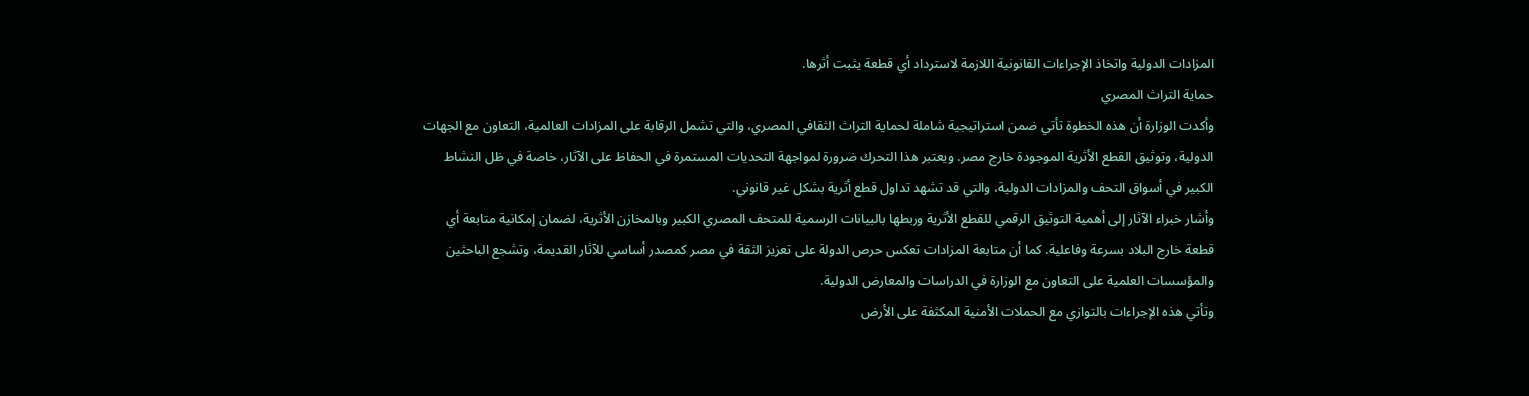المزادات الدولية واتخاذ الإجراءات القانونية اللازمة لاسترداد أي قطعة يثبت أثرها.
حماية التراث المصري
وأكدت الوزارة أن هذه الخطوة تأتي ضمن استراتيجية شاملة لحماية التراث الثقافي المصري، والتي تشمل الرقابة على المزادات العالمية، التعاون مع الجهات الدولية، وتوثيق القطع الأثرية الموجودة خارج مصر. ويعتبر هذا التحرك ضرورة لمواجهة التحديات المستمرة في الحفاظ على الآثار، خاصة في ظل النشاط الكبير في أسواق التحف والمزادات الدولية، والتي قد تشهد تداول قطع أثرية بشكل غير قانوني.
وأشار خبراء الآثار إلى أهمية التوثيق الرقمي للقطع الأثرية وربطها بالبيانات الرسمية للمتحف المصري الكبير وبالمخازن الأثرية، لضمان إمكانية متابعة أي قطعة خارج البلاد بسرعة وفاعلية. كما أن متابعة المزادات تعكس حرص الدولة على تعزيز الثقة في مصر كمصدر أساسي للآثار القديمة، وتشجع الباحثين والمؤسسات العلمية على التعاون مع الوزارة في الدراسات والمعارض الدولية.
وتأتي هذه الإجراءات بالتوازي مع الحملات الأمنية المكثفة على الأرض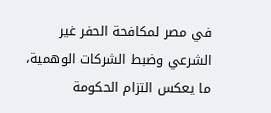في مصر لمكافحة الحفر غير الشرعي وضبط الشركات الوهمية، ما يعكس التزام الحكومة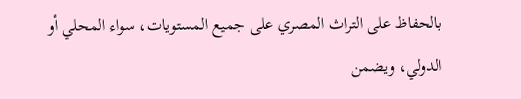بالحفاظ على التراث المصري على جميع المستويات، سواء المحلي أو الدولي، ويضمن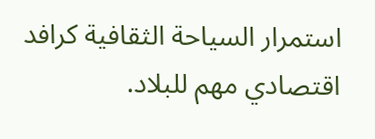استمرار السياحة الثقافية كرافد اقتصادي مهم للبلاد.